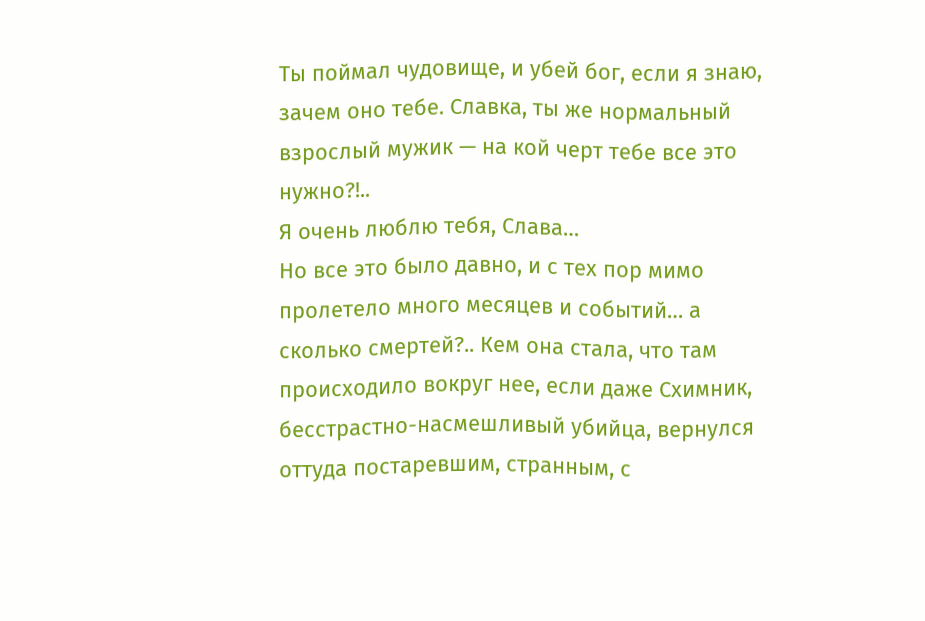Ты поймал чудовище, и убей бог, если я знаю, зачем оно тебе. Славка, ты же нормальный взрослый мужик — на кой черт тебе все это нужно?!..
Я очень люблю тебя, Слава…
Но все это было давно, и с тех пор мимо пролетело много месяцев и событий… а сколько смертей?.. Кем она стала, что там происходило вокруг нее, если даже Схимник, бесстрастно-насмешливый убийца, вернулся оттуда постаревшим, странным, с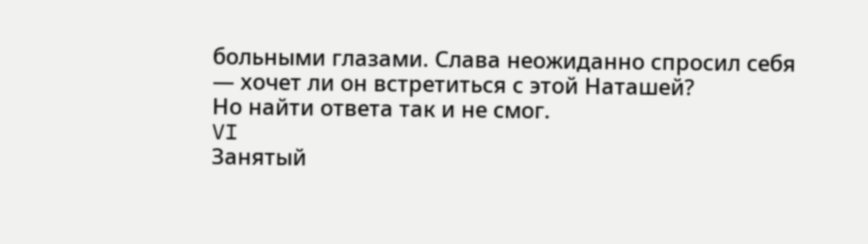больными глазами. Слава неожиданно спросил себя — хочет ли он встретиться с этой Наташей?
Но найти ответа так и не смог.
VI
Занятый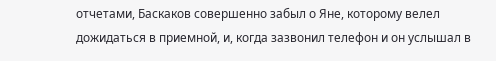отчетами, Баскаков совершенно забыл о Яне, которому велел дожидаться в приемной, и, когда зазвонил телефон и он услышал в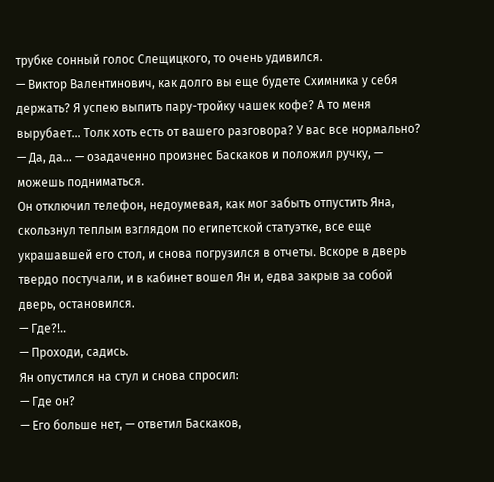трубке сонный голос Слещицкого, то очень удивился.
— Виктор Валентинович, как долго вы еще будете Схимника у себя держать? Я успею выпить пару-тройку чашек кофе? А то меня вырубает… Толк хоть есть от вашего разговора? У вас все нормально?
— Да, да… — озадаченно произнес Баскаков и положил ручку, — можешь подниматься.
Он отключил телефон, недоумевая, как мог забыть отпустить Яна, скользнул теплым взглядом по египетской статуэтке, все еще украшавшей его стол, и снова погрузился в отчеты. Вскоре в дверь твердо постучали, и в кабинет вошел Ян и, едва закрыв за собой дверь, остановился.
— Где?!..
— Проходи, садись.
Ян опустился на стул и снова спросил:
— Где он?
— Его больше нет, — ответил Баскаков,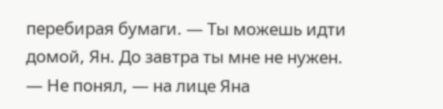перебирая бумаги. — Ты можешь идти домой, Ян. До завтра ты мне не нужен.
— Не понял, — на лице Яна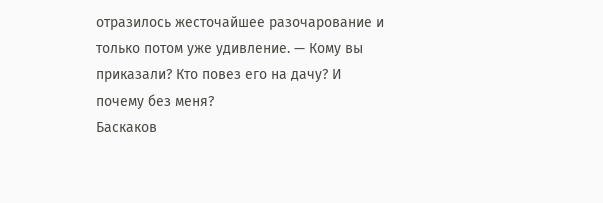отразилось жесточайшее разочарование и только потом уже удивление. — Кому вы приказали? Кто повез его на дачу? И почему без меня?
Баскаков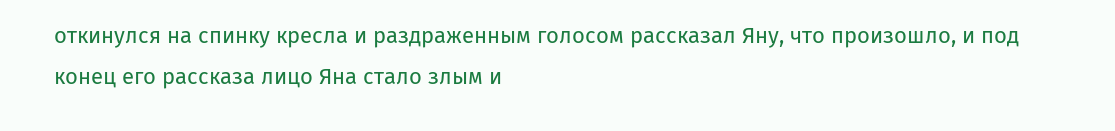откинулся на спинку кресла и раздраженным голосом рассказал Яну, что произошло, и под конец его рассказа лицо Яна стало злым и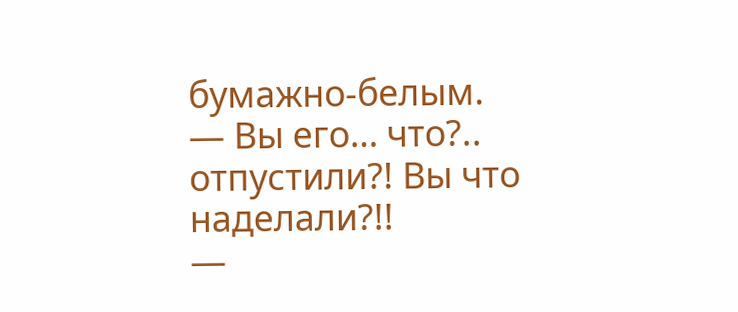бумажно-белым.
— Вы его… что?.. отпустили?! Вы что наделали?!!
—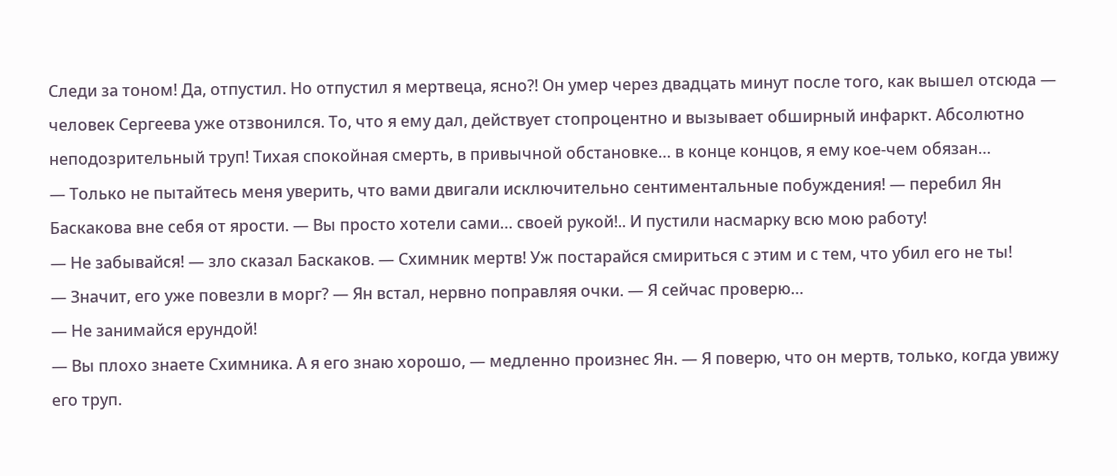Следи за тоном! Да, отпустил. Но отпустил я мертвеца, ясно?! Он умер через двадцать минут после того, как вышел отсюда — человек Сергеева уже отзвонился. То, что я ему дал, действует стопроцентно и вызывает обширный инфаркт. Абсолютно неподозрительный труп! Тихая спокойная смерть, в привычной обстановке… в конце концов, я ему кое-чем обязан…
— Только не пытайтесь меня уверить, что вами двигали исключительно сентиментальные побуждения! — перебил Ян Баскакова вне себя от ярости. — Вы просто хотели сами… своей рукой!.. И пустили насмарку всю мою работу!
— Не забывайся! — зло сказал Баскаков. — Схимник мертв! Уж постарайся смириться с этим и с тем, что убил его не ты!
— Значит, его уже повезли в морг? — Ян встал, нервно поправляя очки. — Я сейчас проверю…
— Не занимайся ерундой!
— Вы плохо знаете Схимника. А я его знаю хорошо, — медленно произнес Ян. — Я поверю, что он мертв, только, когда увижу его труп.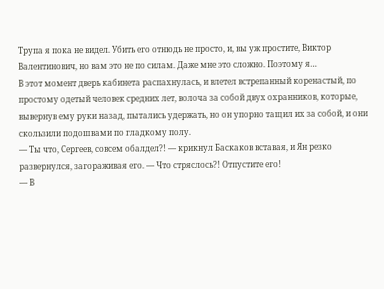Трупа я пока не видел. Убить его отнюдь не просто, и, вы уж простите, Виктор Валентинович, но вам это не по силам. Даже мне это сложно. Поэтому я…
В этот момент дверь кабинета распахнулась, и влетел встрепанный коренастый, по простому одетый человек средних лет, волоча за собой двух охранников, которые, вывернув ему руки назад, пытались удержать, но он упорно тащил их за собой, и они скользили подошвами по гладкому полу.
— Ты что, Сергеев, совсем обалдел?! — крикнул Баскаков вставая, и Ян резко развернулся, загораживая его. — Что стряслось?! Отпустите его!
— В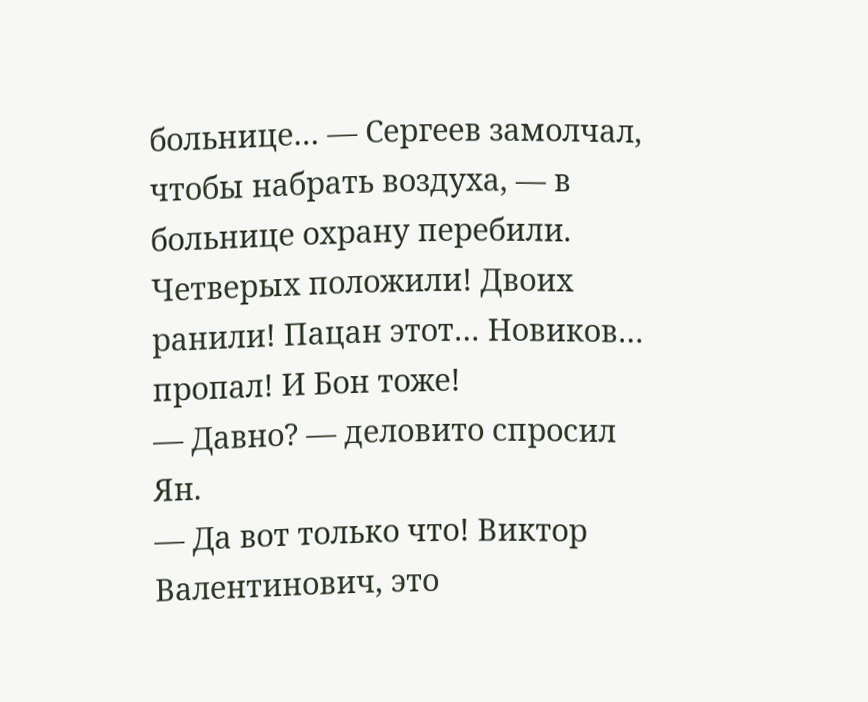больнице… — Сергеев замолчал, чтобы набрать воздуха, — в больнице охрану перебили. Четверых положили! Двоих ранили! Пацан этот… Новиков… пропал! И Бон тоже!
— Давно? — деловито спросил Ян.
— Да вот только что! Виктор Валентинович, это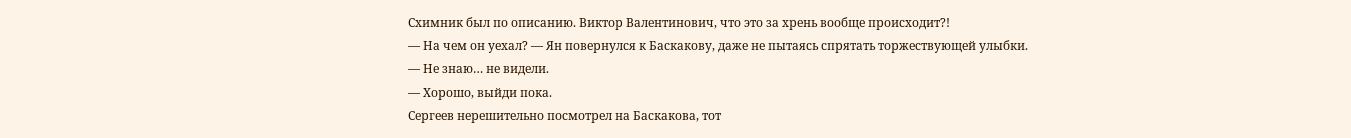Схимник был по описанию. Виктор Валентинович, что это за хрень вообще происходит?!
— На чем он уехал? — Ян повернулся к Баскакову, даже не пытаясь спрятать торжествующей улыбки.
— Не знаю… не видели.
— Хорошо, выйди пока.
Сергеев нерешительно посмотрел на Баскакова, тот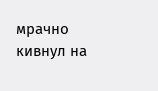мрачно кивнул на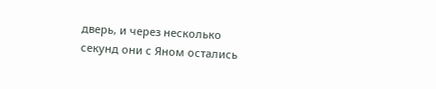дверь, и через несколько секунд они с Яном остались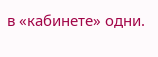в «кабинете» одни.